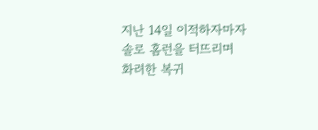지난 14일 이적하자마자 솔로 홈런을 터뜨리며 화려한 복귀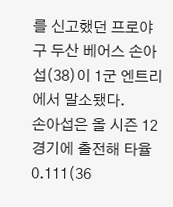를 신고했던 프로야구 두산 베어스 손아섭(38)이 1군 엔트리에서 말소됐다.
손아섭은 올 시즌 12경기에 출전해 타율 0.111(36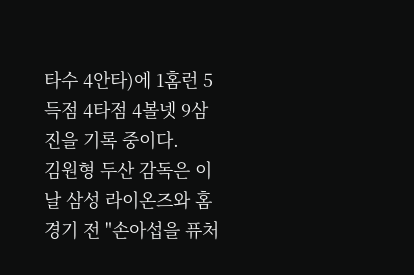타수 4안타)에 1홈런 5득점 4타점 4볼넷 9삼진을 기록 중이다.
김원형 두산 감독은 이날 삼성 라이온즈와 홈 경기 전 "손아섭을 퓨처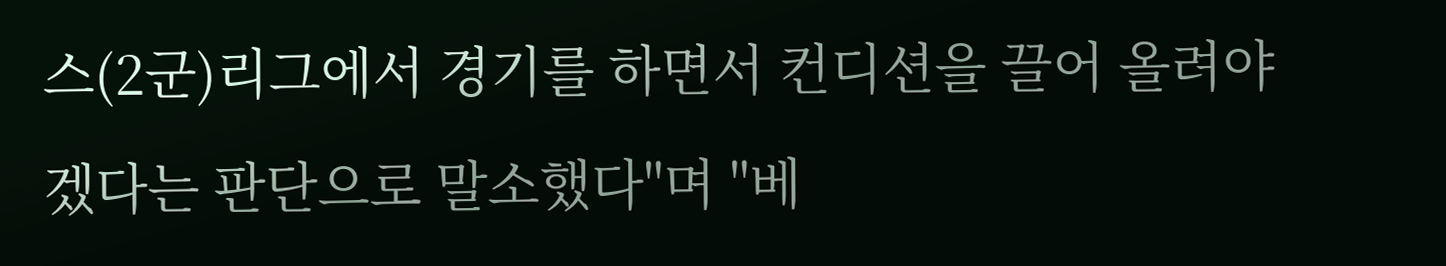스(2군)리그에서 경기를 하면서 컨디션을 끌어 올려야겠다는 판단으로 말소했다"며 "베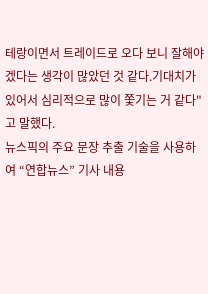테랑이면서 트레이드로 오다 보니 잘해야겠다는 생각이 많았던 것 같다.기대치가 있어서 심리적으로 많이 쫓기는 거 같다"고 말했다.
뉴스픽의 주요 문장 추출 기술을 사용하여 “연합뉴스” 기사 내용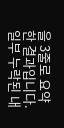을 3줄로 요약한 결과입니다. 일부 누락된 내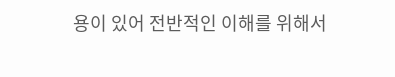용이 있어 전반적인 이해를 위해서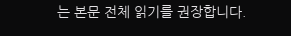는 본문 전체 읽기를 권장합니다.